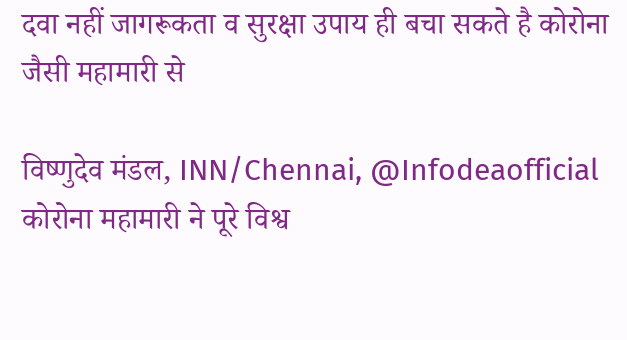दवा नहीं जागरूकता व सुरक्षा उपाय ही बचा सकते है कोरोना जैसी महामारी से

विष्णुदेव मंडल, INN/Chennai, @Infodeaofficial
कोरोना महामारी ने पूरे विश्व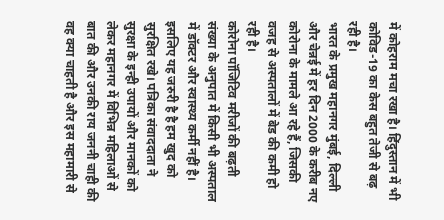में कोहराम मचा रखा है। हिंदुस्तान में भी कोविड-19 का केस बहुत तेजी से बढ़ रही है।
भारत के प्रमुख महानगर मुंबई, दिल्ली और चेन्नई में हर दिन 2000 के करीब नए कोरोना के मामले आ रहे हैं, जिसकी वजह से अस्पतालों में बेड की कमी हो रही है।
कोरोना पॉजिटिव मरीजों की बढ़ती संख्या के अनुपात में किसी भी अस्पताल में डॉक्टर और स्वास्थ्य कर्मी नहीं है।
इसलिए यह जरुरी है है हम खुद को सुरक्षित रखे। पत्रिका संवाददाता ने सुरक्षा के इन्ही उपायों और मानकों को लेकर महानगर में विभिन्न महिलाओं से बात की और उनकी राय जननी चाही की वह क्या चाहती है और इस महामारी से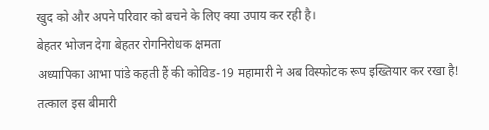खुद को और अपने परिवार को बचने के लिए क्या उपाय कर रही है।
बेहतर भोजन देगा बेहतर रोगनिरोधक क्षमता
अध्यापिका आभा पांडे कहती हैं की कोविड-19 महामारी ने अब विस्फोटक रूप इख्तियार कर रखा है!
तत्काल इस बीमारी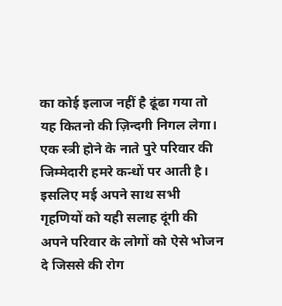का कोई इलाज नहीं है ढूंढा गया तो यह कितनो की ज़िन्दगी निगल लेगा।
एक स्त्री होने के नाते पुरे परिवार की जिम्मेदारी हमरे कन्धों पर आती है।
इसलिए मई अपने साथ सभी गृहणियों को यही सलाह दूंगी की अपने परिवार के लोगों को ऐसे भोजन दे जिससे की रोग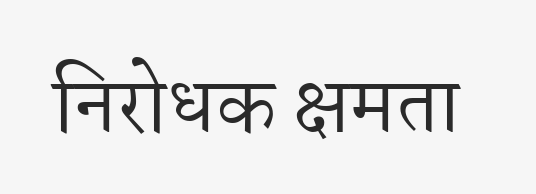निरोधक क्षमता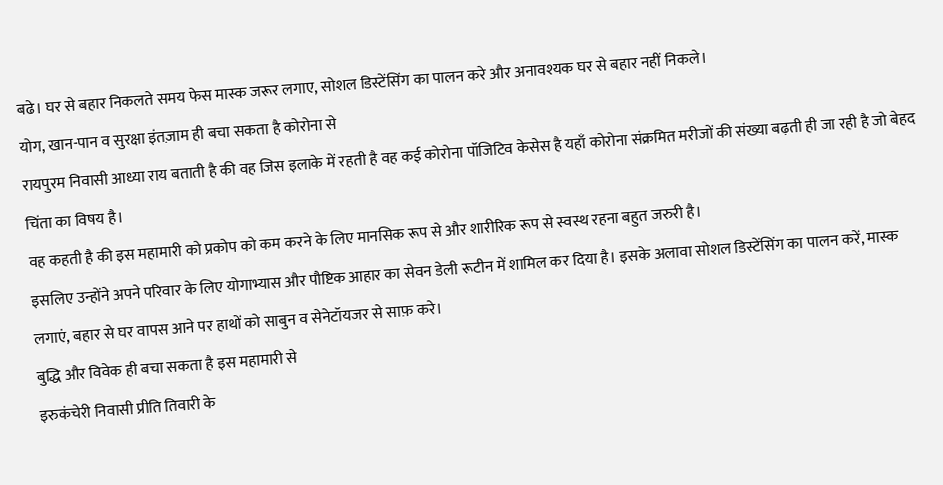बढे। घर से बहार निकलते समय फेस मास्क जरूर लगाए, सोशल डिस्टेंसिंग का पालन करे और अनावश्यक घर से बहार नहीं निकले।
योग, खान-पान व सुरक्षा इंतज़ाम ही बचा सकता है कोरोना से
रायपुरम निवासी आध्या राय बताती है की वह जिस इलाके में रहती है वह कई कोरोना पॉजिटिव केसेस है यहाँ कोरोना संक्रमित मरीजों की संख्या बढ़ती ही जा रही है जो बेहद चिंता का विषय है।
वह कहती है की इस महामारी को प्रकोप को कम करने के लिए मानसिक रूप से और शारीरिक रूप से स्वस्थ रहना बहुत जरुरी है।
इसलिए उन्होंने अपने परिवार के लिए योगाभ्यास और पौष्टिक आहार का सेवन डेली रूटीन में शामिल कर दिया है। इसके अलावा सोशल डिस्टेंसिंग का पालन करें, मास्क लगाएं, बहार से घर वापस आने पर हाथों को साबुन व सेनेटॉयजर से साफ़ करे।
बुद्धि और विवेक ही बचा सकता है इस महामारी से
इरुकंचेरी निवासी प्रीति तिवारी के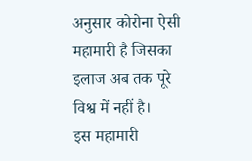अनुसार कोरोना ऐसी महामारी है जिसका इलाज अब तक पूरे विश्व में नहीं है।
इस महामारी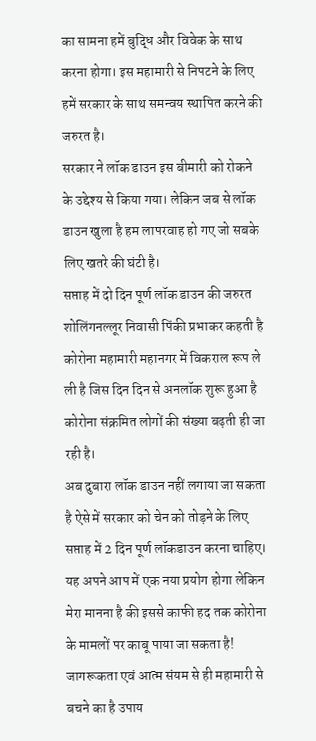का सामना हमें बुद्धि और विवेक के साथ करना होगा। इस महामारी से निपटने के लिए हमें सरकार के साथ समन्वय स्थापित करने की जरुरत है।
सरकार ने लॉक डाउन इस बीमारी को रोकने के उद्देश्य से किया गया। लेकिन जब से लॉक डाउन खुला है हम लापरवाह हो गए जो सबके लिए खतरे की घंटी है।
सप्ताह में दो दिन पूर्ण लॉक डाउन की जरुरत
शोलिंगनल्लूर निवासी पिंकी प्रभाकर कहती है कोरोना महामारी महानगर में विकराल रूप ले ली है जिस दिन दिन से अनलॉक शुरू हुआ है कोरोना संक्रमित लोगों की संख्या बढ़ती ही जा रही है।
अब दुबारा लॉक डाउन नहीं लगाया जा सकता है ऐसे में सरकार को चेन को तोड़ने के लिए सप्ताह में 2 दिन पूर्ण लॉकडाउन करना चाहिए।
यह अपने आप में एक नया प्रयोग होगा लेकिन मेरा मानना है की इससे काफी हद तक कोरोना के मामलों पर काबू पाया जा सकता है!
जागरूकता एवं आत्म संयम से ही महामारी से बचने का है उपाय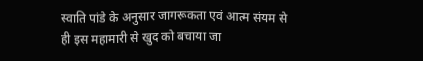स्वाति पांडे के अनुसार जागरूकता एवं आत्म संयम से ही इस महामारी से खुद को बचाया जा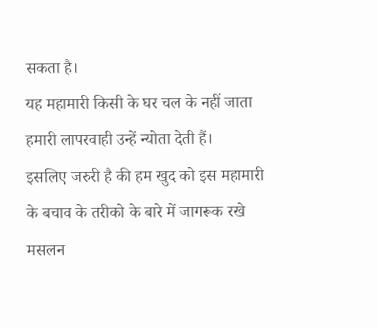सकता है।
यह महामारी किसी के घर चल के नहीं जाता हमारी लापरवाही उन्हें न्योता देती हैं।
इसलिए जरुरी है की हम खुद को इस महामारी के बचाव के तरीको के बारे में जागरूक रखे मसलन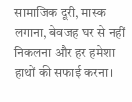सामाजिक दूरी, मास्क लगाना, बेवजह घर से नहीं निकलना और हर हमेशा हाथों की सफाई करना।